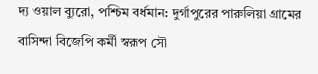দ্য ওয়াল ব্যুরো, পশ্চিম বর্ধমান: দুর্গাপুরের পারুলিয়া গ্রামের বাসিন্দা বিজেপি কর্মী স্বরূপ সৌ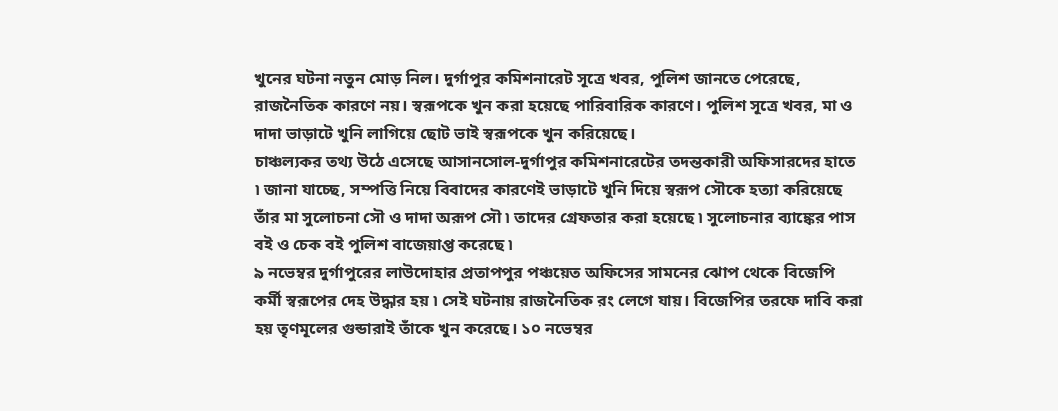খুনের ঘটনা নতুন মোড় নিল। দুর্গাপুর কমিশনারেট সূত্রে খবর, পুলিশ জানতে পেরেছে, রাজনৈতিক কারণে নয়। স্বরূপকে খুন করা হয়েছে পারিবারিক কারণে। পুলিশ সূত্রে খবর, মা ও দাদা ভাড়াটে খুনি লাগিয়ে ছোট ভাই স্বরূপকে খুন করিয়েছে।
চাঞ্চল্যকর তথ্য উঠে এসেছে আসানসোল-দুর্গাপুর কমিশনারেটের তদন্তকারী অফিসারদের হাতে ৷ জানা যাচ্ছে, সম্পত্তি নিয়ে বিবাদের কারণেই ভাড়াটে খুনি দিয়ে স্বরূপ সৌকে হত্যা করিয়েছে তাঁর মা সুলোচনা সৌ ও দাদা অরূপ সৌ ৷ তাদের গ্রেফতার করা হয়েছে ৷ সুলোচনার ব্যাঙ্কের পাস বই ও চেক বই পুলিশ বাজেয়াপ্ত করেছে ৷
৯ নভেম্বর দুর্গাপুরের লাউদোহার প্রতাপপুর পঞ্চয়েত অফিসের সামনের ঝোপ থেকে বিজেপি কর্মী স্বরূপের দেহ উদ্ধার হয় ৷ সেই ঘটনায় রাজনৈতিক রং লেগে যায়। বিজেপির তরফে দাবি করা হয় তৃণমূলের গুন্ডারাই তাঁকে খুন করেছে। ১০ নভেম্বর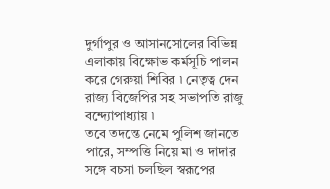দুর্গাপুর ও আসানসোলের বিভিন্ন এলাকায় বিক্ষোভ কর্মসূচি পালন করে গেরুয়া শিবির ৷ নেতৃত্ব দেন রাজ্য বিজেপির সহ সভাপতি রাজু বন্দ্যোপাধ্যায় ৷
তবে তদন্তে নেমে পুলিশ জানতে পারে, সম্পত্তি নিয়ে মা ও দাদার সঙ্গে বচসা চলছিল স্বরূপের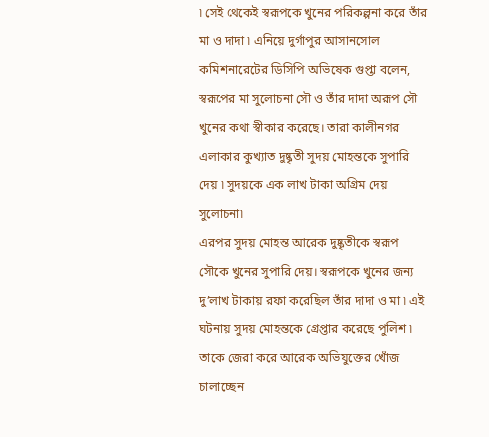৷ সেই থেকেই স্বরূপকে খুনের পরিকল্পনা করে তাঁর মা ও দাদা ৷ এনিয়ে দুর্গাপুর আসানসোল কমিশনারেটের ডিসিপি অভিষেক গুপ্তা বলেন, স্বরূপের মা সুলোচনা সৌ ও তাঁর দাদা অরূপ সৌ খুনের কথা স্বীকার করেছে। তারা কালীনগর এলাকার কুখ্যাত দুষ্কৃতী সুদয় মোহন্তকে সুপারি দেয় ৷ সুদয়কে এক লাখ টাকা অগ্রিম দেয় সুলোচনা৷
এরপর সুদয় মোহন্ত আরেক দুষ্কৃতীকে স্বরূপ সৌকে খুনের সুপারি দেয়। স্বরূপকে খুনের জন্য দু’লাখ টাকায় রফা করেছিল তাঁর দাদা ও মা ৷ এই ঘটনায় সুদয় মোহন্তকে গ্রেপ্তার করেছে পুলিশ ৷ তাকে জেরা করে আরেক অভিযুক্তের খোঁজ চালাচ্ছেন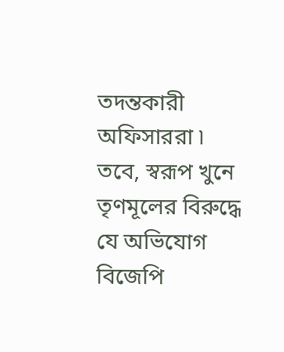তদন্তকারী অফিসাররা ৷
তবে, স্বরূপ খুনে তৃণমূলের বিরুদ্ধে যে অভিযোগ বিজেপি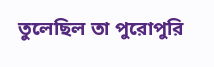তুলেছিল তা পুরোপুরি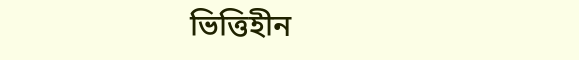ভিত্তিহীন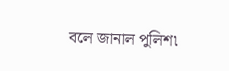বলে জানাল পুলিশ৷